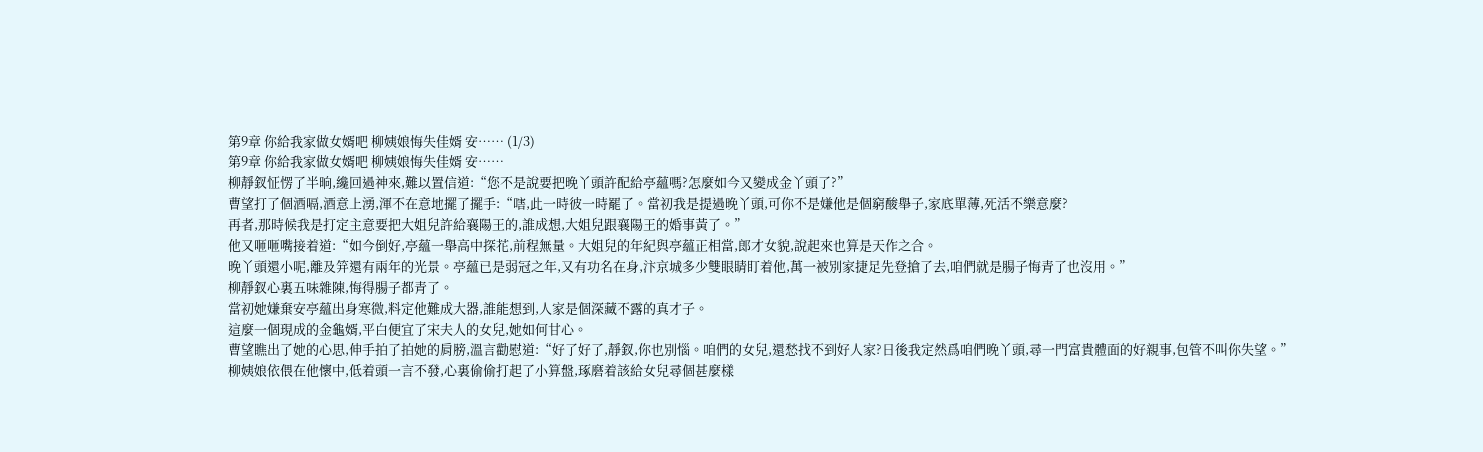第9章 你給我家做女婿吧 柳姨娘悔失佳婿 安…… (1/3)
第9章 你給我家做女婿吧 柳姨娘悔失佳婿 安……
柳靜釵怔愣了半晌,纔回過神來,難以置信道:“您不是說要把晚丫頭許配給亭蘊嗎?怎麼如今又變成金丫頭了?”
曹望打了個酒嗝,酒意上湧,渾不在意地擺了擺手:“嗐,此一時彼一時罷了。當初我是提過晚丫頭,可你不是嫌他是個窮酸舉子,家底單薄,死活不樂意麼?
再者,那時候我是打定主意要把大姐兒許給襄陽王的,誰成想,大姐兒跟襄陽王的婚事黃了。”
他又咂咂嘴接着道:“如今倒好,亭蘊一舉高中探花,前程無量。大姐兒的年紀與亭蘊正相當,郎才女貌,說起來也算是天作之合。
晚丫頭還小呢,離及笄還有兩年的光景。亭蘊已是弱冠之年,又有功名在身,汴京城多少雙眼睛盯着他,萬一被別家捷足先登搶了去,咱們就是腸子悔青了也沒用。”
柳靜釵心裏五味雜陳,悔得腸子都青了。
當初她嫌棄安亭蘊出身寒微,料定他難成大器,誰能想到,人家是個深藏不露的真才子。
這麼一個現成的金龜婿,平白便宜了宋夫人的女兒,她如何甘心。
曹望瞧出了她的心思,伸手拍了拍她的肩膀,溫言勸慰道:“好了好了,靜釵,你也別惱。咱們的女兒,還愁找不到好人家?日後我定然爲咱們晚丫頭,尋一門富貴體面的好親事,包管不叫你失望。”
柳姨娘依偎在他懷中,低着頭一言不發,心裏偷偷打起了小算盤,琢磨着該給女兒尋個甚麼樣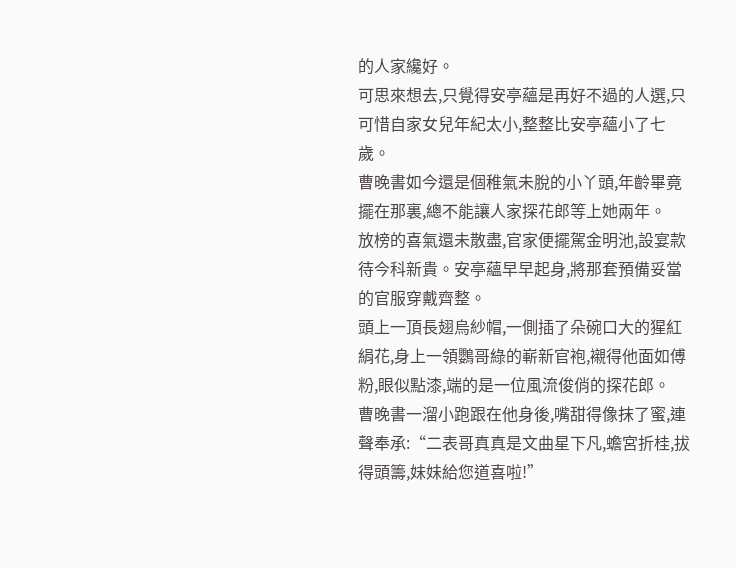的人家纔好。
可思來想去,只覺得安亭蘊是再好不過的人選,只可惜自家女兒年紀太小,整整比安亭蘊小了七歲。
曹晚書如今還是個稚氣未脫的小丫頭,年齡畢竟擺在那裏,總不能讓人家探花郎等上她兩年。
放榜的喜氣還未散盡,官家便擺駕金明池,設宴款待今科新貴。安亭蘊早早起身,將那套預備妥當的官服穿戴齊整。
頭上一頂長翅烏紗帽,一側插了朵碗口大的猩紅絹花,身上一領鸚哥綠的嶄新官袍,襯得他面如傅粉,眼似點漆,端的是一位風流俊俏的探花郎。
曹晚書一溜小跑跟在他身後,嘴甜得像抹了蜜,連聲奉承:“二表哥真真是文曲星下凡,蟾宮折桂,拔得頭籌,妹妹給您道喜啦!”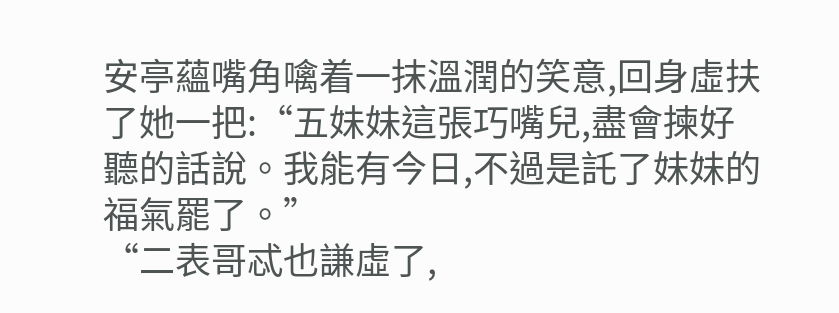安亭蘊嘴角噙着一抹溫潤的笑意,回身虛扶了她一把:“五妹妹這張巧嘴兒,盡會揀好聽的話說。我能有今日,不過是託了妹妹的福氣罷了。”
“二表哥忒也謙虛了,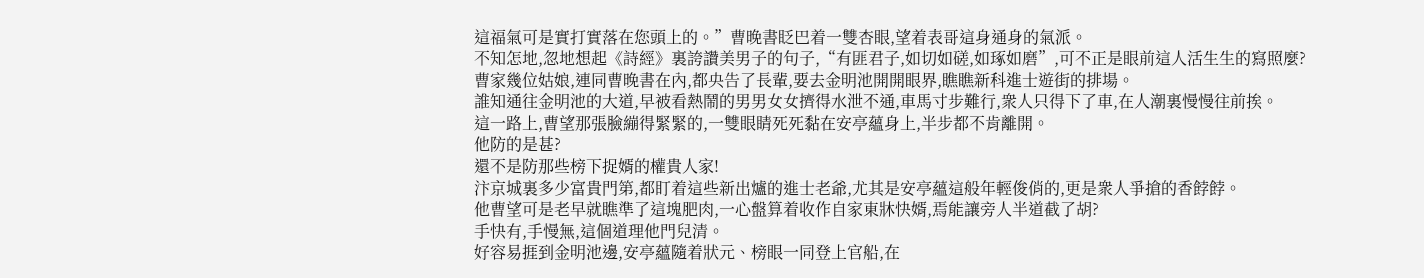這福氣可是實打實落在您頭上的。”曹晚書眨巴着一雙杏眼,望着表哥這身通身的氣派。
不知怎地,忽地想起《詩經》裏誇讚美男子的句子,“有匪君子,如切如磋,如琢如磨”,可不正是眼前這人活生生的寫照麼?
曹家幾位姑娘,連同曹晚書在內,都央告了長輩,要去金明池開開眼界,瞧瞧新科進士遊街的排場。
誰知通往金明池的大道,早被看熱鬧的男男女女擠得水泄不通,車馬寸步難行,衆人只得下了車,在人潮裏慢慢往前挨。
這一路上,曹望那張臉繃得緊緊的,一雙眼睛死死黏在安亭蘊身上,半步都不肯離開。
他防的是甚?
還不是防那些榜下捉婿的權貴人家!
汴京城裏多少富貴門第,都盯着這些新出爐的進士老爺,尤其是安亭蘊這般年輕俊俏的,更是衆人爭搶的香餑餑。
他曹望可是老早就瞧準了這塊肥肉,一心盤算着收作自家東牀快婿,焉能讓旁人半道截了胡?
手快有,手慢無,這個道理他門兒清。
好容易捱到金明池邊,安亭蘊隨着狀元、榜眼一同登上官船,在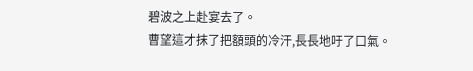碧波之上赴宴去了。
曹望這才抹了把額頭的冷汗,長長地吁了口氣。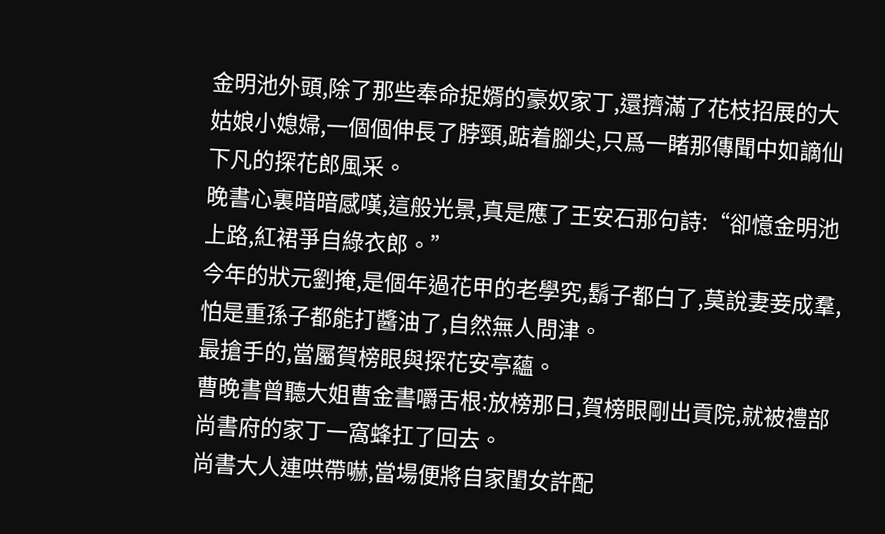金明池外頭,除了那些奉命捉婿的豪奴家丁,還擠滿了花枝招展的大姑娘小媳婦,一個個伸長了脖頸,踮着腳尖,只爲一睹那傳聞中如謫仙下凡的探花郎風采。
晚書心裏暗暗感嘆,這般光景,真是應了王安石那句詩:“卻憶金明池上路,紅裙爭自綠衣郎。”
今年的狀元劉掩,是個年過花甲的老學究,鬍子都白了,莫說妻妾成羣,怕是重孫子都能打醬油了,自然無人問津。
最搶手的,當屬賀榜眼與探花安亭蘊。
曹晚書曾聽大姐曹金書嚼舌根:放榜那日,賀榜眼剛出貢院,就被禮部尚書府的家丁一窩蜂扛了回去。
尚書大人連哄帶嚇,當場便將自家閨女許配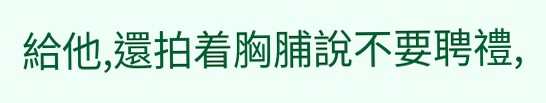給他,還拍着胸脯說不要聘禮,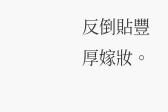反倒貼豐厚嫁妝。